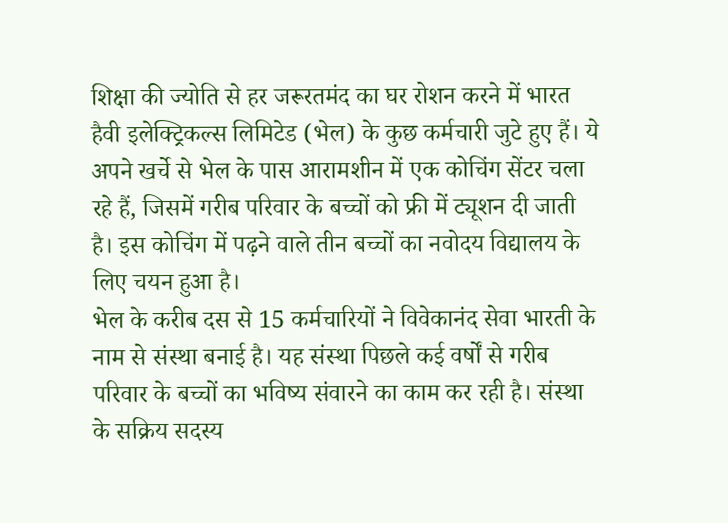शिक्षा की ज्योति से हर जरूरतमंद का घर रोशन करने में भारत हैवी इलेक्ट्रिकल्स लिमिटेड (भेल) के कुछ कर्मचारी जुटे हुए हैं। ये अपने खर्चे से भेल के पास आरामशीन में एक कोचिंग सेंटर चला रहे हैं, जिसमें गरीब परिवार के बच्चों को फ्री में ट्यूशन दी जाती है। इस कोचिंग में पढ़ने वाले तीन बच्चों का नवोदय विद्यालय के लिए चयन हुआ है।
भेल के करीब दस से 15 कर्मचारियों ने विवेकानंद सेवा भारती के नाम से संस्था बनाई है। यह संस्था पिछले कई वर्षों से गरीब परिवार के बच्चों का भविष्य संवारने का काम कर रही है। संस्था के सक्रिय सदस्य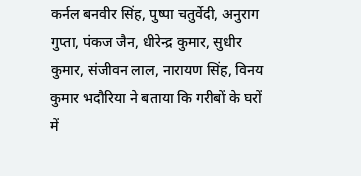कर्नल बनवीर सिंह, पुष्पा चतुर्वेदी, अनुराग गुप्ता, पंकज जैन, धीरेन्द्र कुमार, सुधीर कुमार, संजीवन लाल, नारायण सिंह, विनय कुमार भदौरिया ने बताया कि गरीबों के घरों में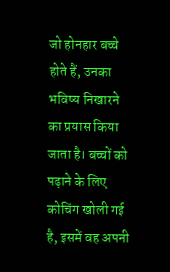जो होनहार बच्चे होते हैं, उनका भविष्य निखारने का प्रयास किया जाता है। बच्चों को पढ़ाने के लिए कोचिंग खोली गई है, इसमें वह अपनी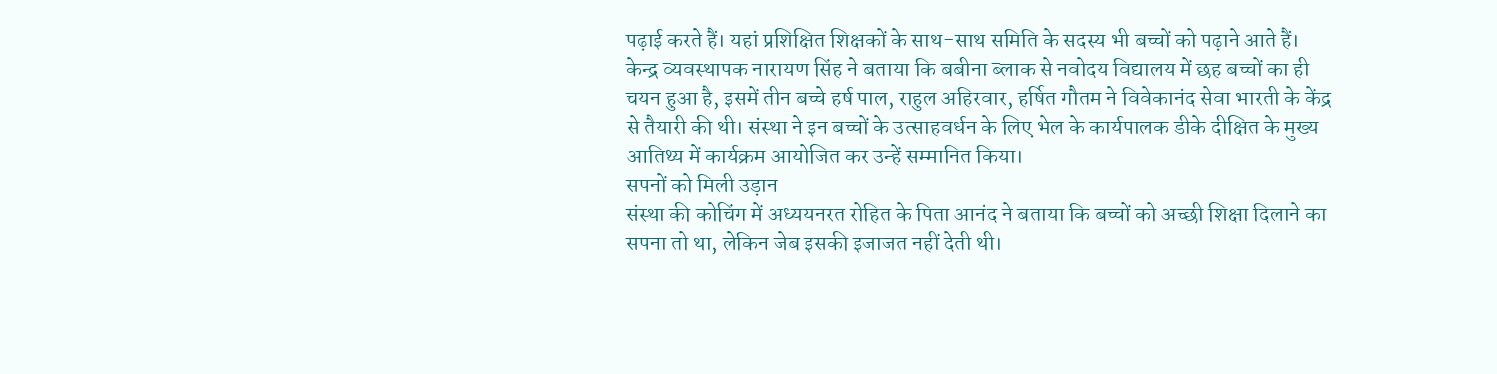पढ़ाई करते हैं। यहां प्रशिक्षित शिक्षकों के साथ-साथ समिति के सदस्य भी बच्चों को पढ़ाने आते हैं।
केन्द्र व्यवस्थापक नारायण सिंह ने बताया कि बबीना ब्लाक से नवोदय विद्यालय में छह बच्चों का ही चयन हुआ है, इसमें तीन बच्चे हर्ष पाल, राहुल अहिरवार, हर्षित गौतम ने विवेकानंद सेवा भारती के केंद्र से तैयारी की थी। संस्था ने इन बच्चों के उत्साहवर्धन के लिए भेल के कार्यपालक डीके दीक्षित के मुख्य आतिथ्य में कार्यक्रम आयोजित कर उन्हें सम्मानित किया।
सपनों को मिली उड़ान
संस्था की कोचिंग में अध्ययनरत रोहित के पिता आनंद ने बताया कि बच्चों को अच्छी शिक्षा दिलाने का सपना तो था, लेकिन जेब इसकी इजाजत नहीं देती थी।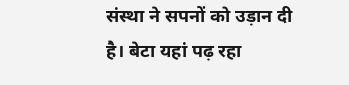संस्था ने सपनों को उड़ान दी है। बेटा यहां पढ़ रहा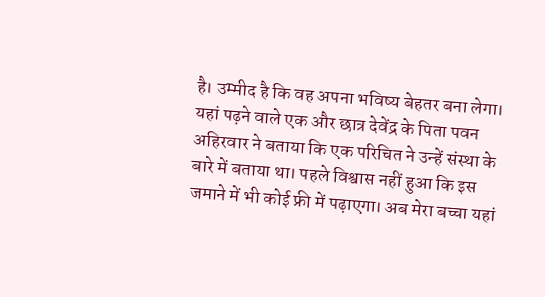है। उम्मीद है कि वह अपना भविष्य बेहतर बना लेगा। यहां पढ़ने वाले एक और छात्र देवेंद्र के पिता पवन अहिरवार ने बताया कि एक परिचित ने उन्हें संस्था के बारे में बताया था। पहले विश्वास नहीं हुआ कि इस जमाने में भी कोई फ्री में पढ़ाएगा। अब मेरा बच्चा यहां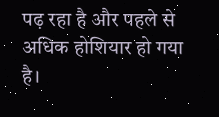पढ़ रहा है और पहले से अधिक होशियार हो गया है।